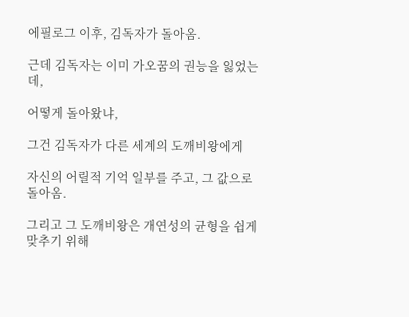에필로그 이후, 김독자가 돌아옴.

근데 김독자는 이미 가오꿈의 권능을 잃었는데,

어떻게 돌아왔냐,

그건 김독자가 다른 세계의 도깨비왕에게

자신의 어릴적 기억 일부를 주고, 그 값으로 돌아옴.

그리고 그 도깨비왕은 개연성의 균형을 쉽게 맞추기 위해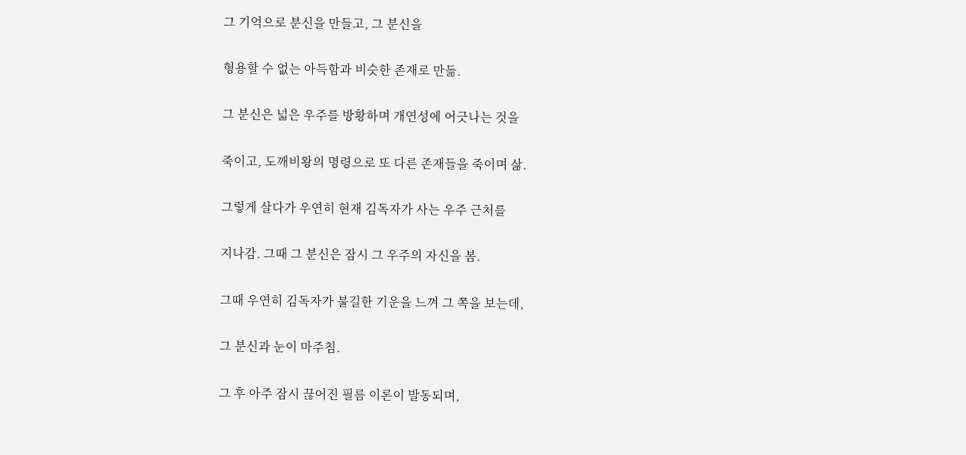그 기억으로 분신을 만들고, 그 분신을

형용할 수 없는 아득함과 비슷한 존재로 만듦.

그 분신은 넓은 우주를 방황하며 개연성에 어긋나는 것을

죽이고, 도깨비왕의 명령으로 또 다른 존재들을 죽이며 삶.

그렇게 살다가 우연히 현재 김독자가 사는 우주 근처를

지나감. 그때 그 분신은 잠시 그 우주의 자신을 봄.

그때 우연히 김독자가 불길한 기운을 느껴 그 쪽을 보는데,

그 분신과 눈이 마주침.

그 후 아주 잠시 끊어진 필름 이론이 발동되며,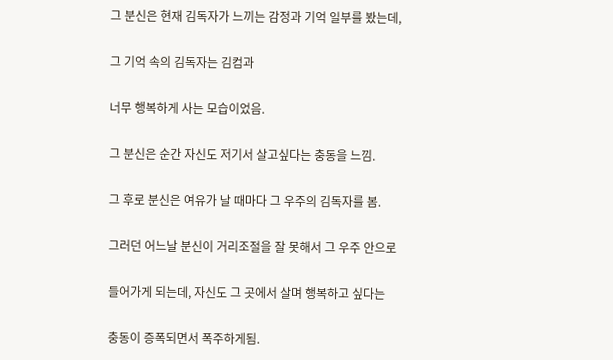그 분신은 현재 김독자가 느끼는 감정과 기억 일부를 봤는데,

그 기억 속의 김독자는 김컴과

너무 행복하게 사는 모습이었음.

그 분신은 순간 자신도 저기서 살고싶다는 충동을 느낌.

그 후로 분신은 여유가 날 때마다 그 우주의 김독자를 봄.

그러던 어느날 분신이 거리조절을 잘 못해서 그 우주 안으로

들어가게 되는데, 자신도 그 곳에서 살며 행복하고 싶다는

충동이 증폭되면서 폭주하게됨.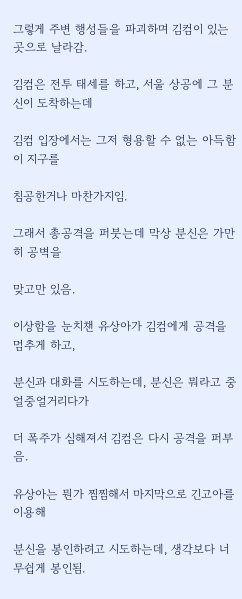그렇게 주변 행성들을 파괴하며 김컴이 있는곳으로 날라감.

김컴은 전투 태세를 하고, 서울 상공에 그 분신이 도착하는데

김컴 입장에서는 그저 형용할 수 없는 아득함이 지구를

침공한거나 마찬가지임.

그래서 총공격을 퍼붓는데 막상 분신은 가만히 공벽을

맞고만 있음.

이상함을 눈치챈 유상아가 김컴에게 공격을 멈추게 하고,

분신과 대화를 시도하는데, 분신은 뭐라고 중얼중얼거리다가

더 폭주가 심해져서 김컴은 다시 공격을 퍼부음.

유상아는 뭔가 찜찜해서 마지막으로 긴고아를 이용해

분신을 봉인하려고 시도하는데, 생각보다 너무쉽게 봉인됨.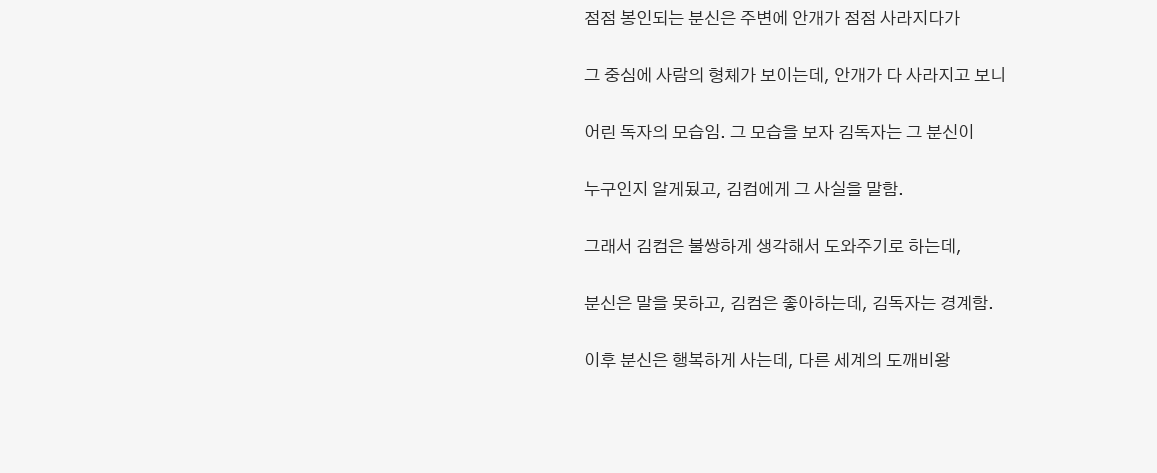점점 봉인되는 분신은 주변에 안개가 점점 사라지다가

그 중심에 사람의 형체가 보이는데, 안개가 다 사라지고 보니

어린 독자의 모습임. 그 모습을 보자 김독자는 그 분신이

누구인지 알게됬고, 김컴에게 그 사실을 말함.

그래서 김컴은 불쌍하게 생각해서 도와주기로 하는데,

분신은 말을 못하고, 김컴은 좋아하는데, 김독자는 경계함.

이후 분신은 행복하게 사는데, 다른 세계의 도깨비왕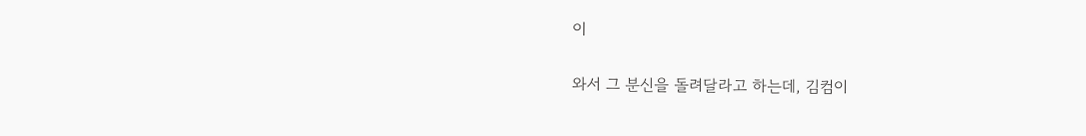이

와서 그 분신을 돌려달라고 하는데, 김컴이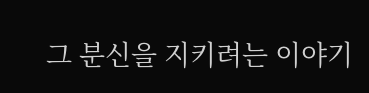그 분신을 지키려는 이야기